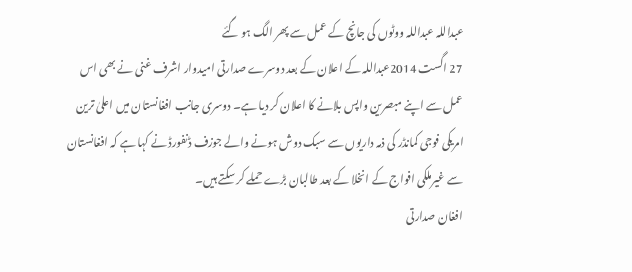عبداللہ عبداللہ ووٹوں کی جانچ کے عمل سے پھر الگ ہو گئے
27 اگست 2014عبداللہ کے اعلان کے بعد دوسرے صدارتی امیدوار اشرف غنی نے بھی اس عمل سے اپنے مبصرین واپس بلانے کا اعلان کر دیا ہے۔ دوسری جانب افغانستان میں اعلیٰ ترین امریکی فوجی کمانڈر کی ذمہ داریوں سے سبک دوش ہونے والے جوزف ڈنفورڈ نے کہا ہے کہ افغانستان سے غیرملکی افواج کے انخلا کے بعد طالبان بڑے حملے کر سکتے ہیں۔
افغان صدارتی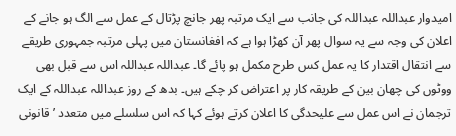امیدوار عبداللہ عبداللہ کی جانب سے ایک مرتبہ پھر جانچ پڑتال کے عمل سے الگ ہو جانے کے اعلان کی وجہ سے یہ سوال پھر آن کھڑا ہوا ہے کہ افغانستان میں پہلی مرتبہ جمہوری طریقے سے انتقال اقتدار کا یہ عمل کس طرح مکمل ہو پائے گا۔ عبداللہ عبداللہ اس سے قبل بھی ووٹوں کی چھان بین کے طریقہ کار پر اعتراض کر چکے ہیں۔ بدھ کے روز عبداللہ عبداللہ کے ایک ترجمان نے اس عمل سے علیحدگی کا اعلان کرتے ہوئے کہا کہ اس سلسلے میں متعدد ’قانونی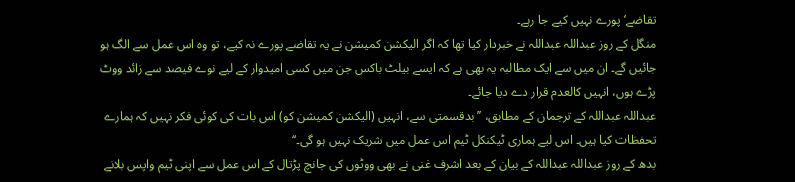تقاضے‘ پورے نہیں کیے جا رہے۔
منگل کے روز عبداللہ عبداللہ نے خبردار کیا تھا کہ اگر الیکشن کمیشن نے یہ تقاضے پورے نہ کیے، تو وہ اس عمل سے الگ ہو جائیں گے۔ ان میں سے ایک مطالبہ یہ بھی ہے کہ ایسے بیلٹ باکس جن میں کسی امیدوار کے لیے نوے فیصد سے زائد ووٹ پڑے ہوں، انہیں کالعدم قرار دے دیا جائے۔
عبداللہ عبداللہ کے ترجمان کے مطابق، ’’بدقسمتی سے، انہیں (الیکشن کمیشن کو) اس بات کی کوئی فکر نہیں کہ ہمارے تحفظات کیا ہیں۔ اس لیے ہماری ٹیکنکل ٹیم اس عمل میں شریک نہیں ہو گی۔‘‘
بدھ کے روز عبداللہ عبداللہ کے بیان کے بعد اشرف غنی نے بھی ووٹوں کی جانچ پڑتال کے اس عمل سے اپنی ٹیم واپس بلانے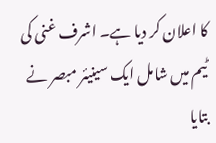کا اعلان کر دیا ہے۔ اشرف غنی کی ٹیم میں شامل ایک سینیئر مبصر نے بتایا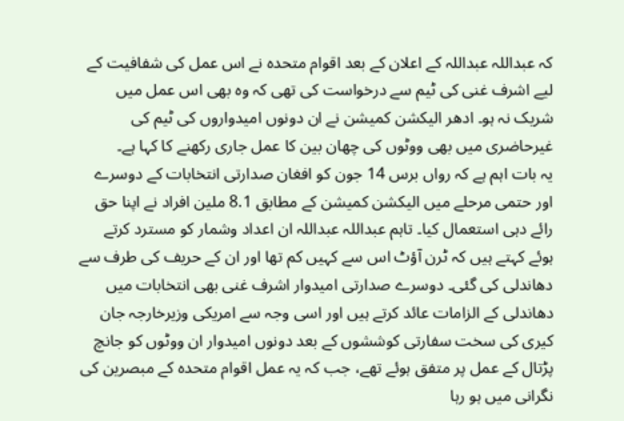کہ عبداللہ عبداللہ کے اعلان کے بعد اقوام متحدہ نے اس عمل کی شفافیت کے لیے اشرف غنی کی ٹیم سے درخواست کی تھی کہ وہ بھی اس عمل میں شریک نہ ہو۔ ادھر الیکشن کمیشن نے ان دونوں امیدواروں کی ٹیم کی غیرحاضری میں بھی ووٹوں کی چھان بین کا عمل جاری رکھنے کا کہا ہے۔
یہ بات اہم ہے کہ رواں برس 14 جون کو افغان صدارتی انتخابات کے دوسرے اور حتمی مرحلے میں الیکشن کمیشن کے مطابق 8.1 ملین افراد نے اپنا حق رائے دہی استعمال کیا۔ تاہم عبداللہ عبداللہ ان اعداد وشمار کو مسترد کرتے ہوئے کہتے ہیں کہ ٹرن آؤٹ اس سے کہیں کم تھا اور ان کے حریف کی طرف سے دھاندلی کی گئی۔ دوسرے صدارتی امیدوار اشرف غنی بھی انتخابات میں دھاندلی کے الزامات عائد کرتے ہیں اور اسی وجہ سے امریکی وزیرخارجہ جان کیری کی سخت سفارتی کوششوں کے بعد دونوں امیدوار ان ووٹوں کو جانچ پڑتال کے عمل پر متفق ہوئے تھے، جب کہ یہ عمل اقوام متحدہ کے مبصرین کی نگرانی میں ہو رہا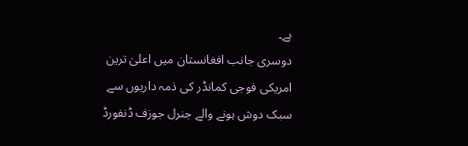ہے۔
دوسری جانب افغانستان میں اعلیٰ ترین امریکی فوجی کمانڈر کی ذمہ داریوں سے سبک دوش ہونے والے جنرل جوزف ڈنفورڈ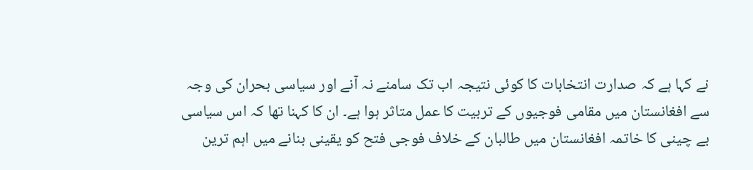نے کہا ہے کہ صدارت انتخابات کا کوئی نتیجہ اب تک سامنے نہ آنے اور سیاسی بحران کی وجہ سے افغانستان میں مقامی فوجیوں کے تربیت کا عمل متاثر ہوا ہے۔ ان کا کہنا تھا کہ اس سیاسی بے چینی کا خاتمہ افغانستان میں طالبان کے خلاف فوجی فتح کو یقینی بنانے میں اہم ترین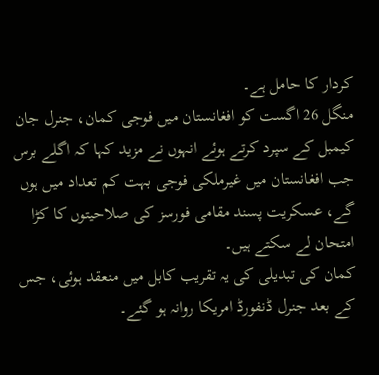کردار کا حامل ہے۔
منگل 26 اگست کو افغانستان میں فوجی کمان، جنرل جان کیمبل کے سپرد کرتے ہوئے انہوں نے مزید کہا کہ اگلے برس جب افغانستان میں غیرملکی فوجی بہت کم تعداد میں ہوں گے، عسکریت پسند مقامی فورسز کی صلاحیتوں کا کڑا امتحان لے سکتے ہیں۔
کمان کی تبدیلی کی یہ تقریب کابل میں منعقد ہوئی، جس کے بعد جنرل ڈنفورڈ امریکا روانہ ہو گئے۔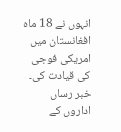انہوں نے 18 ماہ افغانستان میں امریکی فوجی کی قیادت کی۔ خبر رساں اداروں کے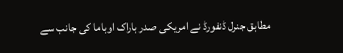مطابق جنرل ڈنفورڈ نے امریکی صدر باراک اوباما کی جانب سے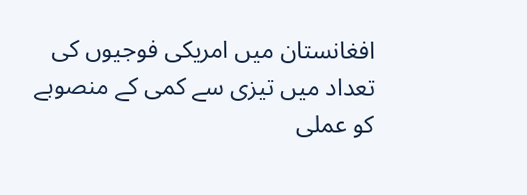افغانستان میں امریکی فوجیوں کی تعداد میں تیزی سے کمی کے منصوبے کو عملی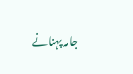جامہ پہنانے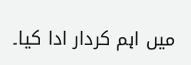میں اہم کردار ادا کیا۔